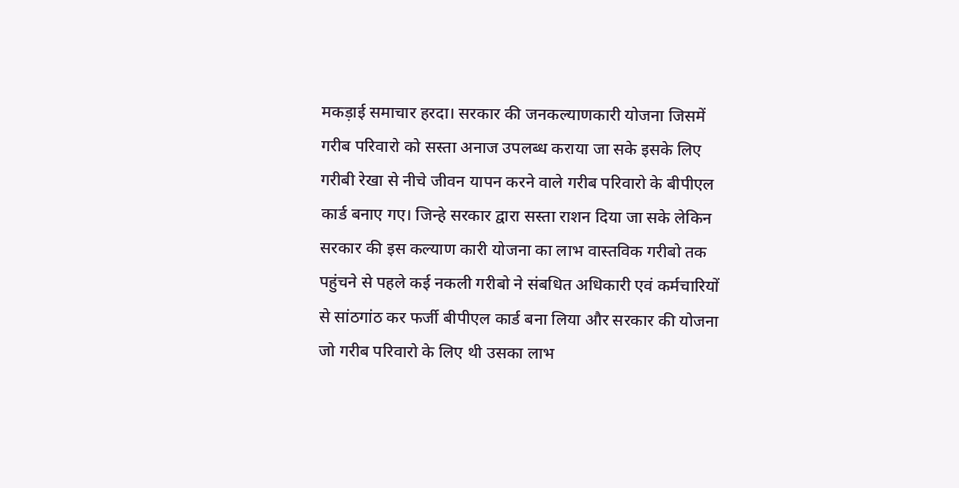मकड़ाई समाचार हरदा। सरकार की जनकल्याणकारी योजना जिसमें गरीब परिवारो को सस्ता अनाज उपलब्ध कराया जा सके इसके लिए गरीबी रेखा से नीचे जीवन यापन करने वाले गरीब परिवारो के बीपीएल कार्ड बनाए गए। जिन्हे सरकार द्वारा सस्ता राशन दिया जा सके लेकिन सरकार की इस कल्याण कारी योजना का लाभ वास्तविक गरीबो तक पहुंचने से पहले कई नकली गरीबो ने संबधित अधिकारी एवं कर्मचारियों से सांठगांठ कर फर्जी बीपीएल कार्ड बना लिया और सरकार की योजना जो गरीब परिवारो के लिए थी उसका लाभ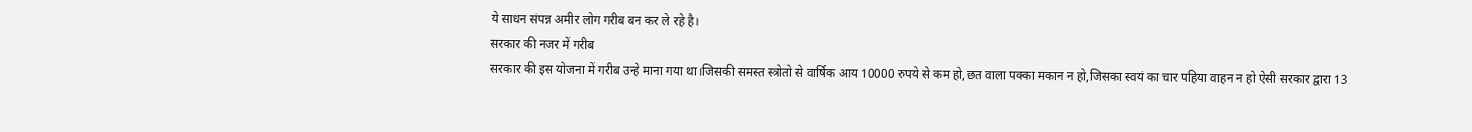ये साधन संपन्न अमीर लोग गरीब बन कर ले रहे है।
सरकार की नजर में गरीब
सरकार की इस योजना में गरीब उन्हे माना गया था।जिसकी समस्त स्त्रोतो से वार्षिक आय 10000 रुपये से कम हो,छत वाला पक्का मकान न हो,जिसका स्वयं का चार पहिया वाहन न हो ऐसी सरकार द्वारा 13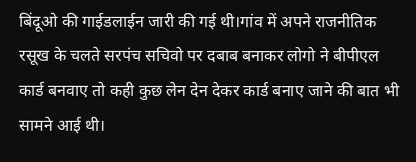बिंदूओ की गाईडलाईन जारी की गई थी।गांव में अपने राजनीतिक रसूख के चलते सरपंच सचिवो पर दबाब बनाकर लोगो ने बीपीएल कार्ड बनवाए तो कही कुछ लेन देन देकर कार्ड बनाए जाने की बात भी सामने आई थी।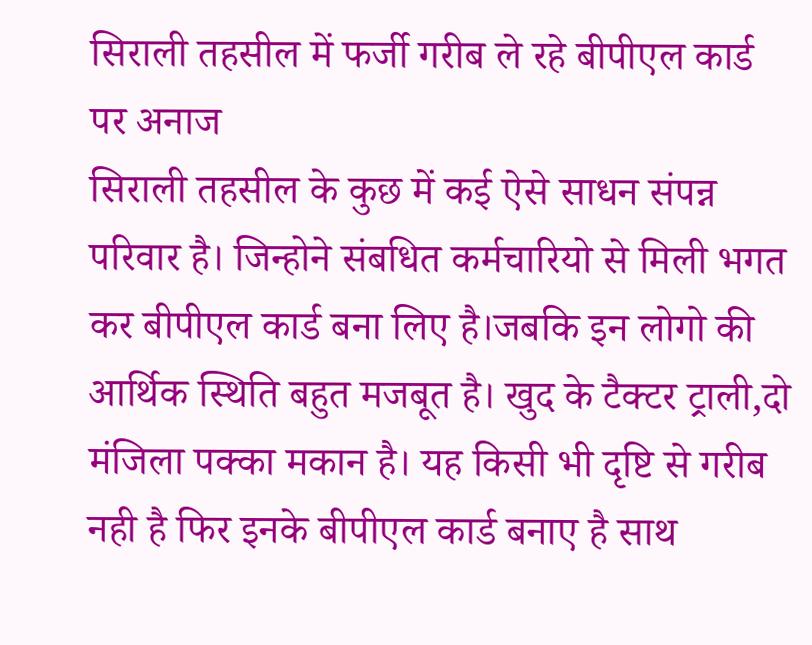सिराली तहसील में फर्जी गरीब ले रहे बीपीएल कार्ड पर अनाज
सिराली तहसील के कुछ में कई ऐसे साधन संपन्न परिवार है। जिन्होने संबधित कर्मचारियो से मिली भगत कर बीपीएल कार्ड बना लिए है।जबकि इन लोगो की आर्थिक स्थिति बहुत मजबूत है। खुद के टैक्टर ट्राली,दो मंजिला पक्का मकान है। यह किसी भी दृष्टि से गरीब नही है फिर इनके बीपीएल कार्ड बनाए है साथ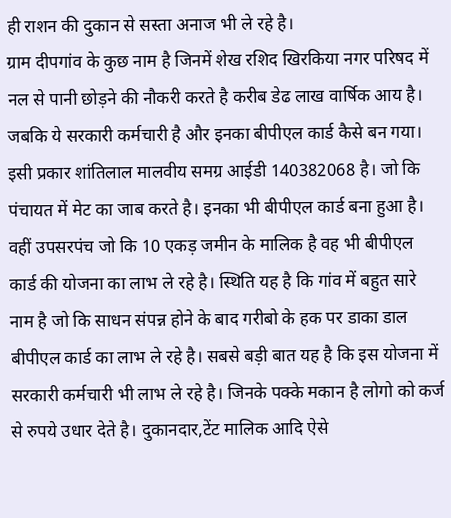ही राशन की दुकान से सस्ता अनाज भी ले रहे है।
ग्राम दीपगांव के कुछ नाम है जिनमें शेख रशिद खिरकिया नगर परिषद में नल से पानी छोड़ने की नौकरी करते है करीब डेढ लाख वार्षिक आय है। जबकि ये सरकारी कर्मचारी है और इनका बीपीएल कार्ड कैसे बन गया। इसी प्रकार शांतिलाल मालवीय समग्र आईडी 140382068 है। जो कि पंचायत में मेट का जाब करते है। इनका भी बीपीएल कार्ड बना हुआ है। वहीं उपसरपंच जो कि 10 एकड़ जमीन के मालिक है वह भी बीपीएल कार्ड की योजना का लाभ ले रहे है। स्थिति यह है कि गांव में बहुत सारे नाम है जो कि साधन संपन्न होने के बाद गरीबो के हक पर डाका डाल बीपीएल कार्ड का लाभ ले रहे है। सबसे बड़ी बात यह है कि इस योजना में सरकारी कर्मचारी भी लाभ ले रहे है। जिनके पक्के मकान है लोगो को कर्ज से रुपये उधार देते है। दुकानदार,टेंट मालिक आदि ऐसे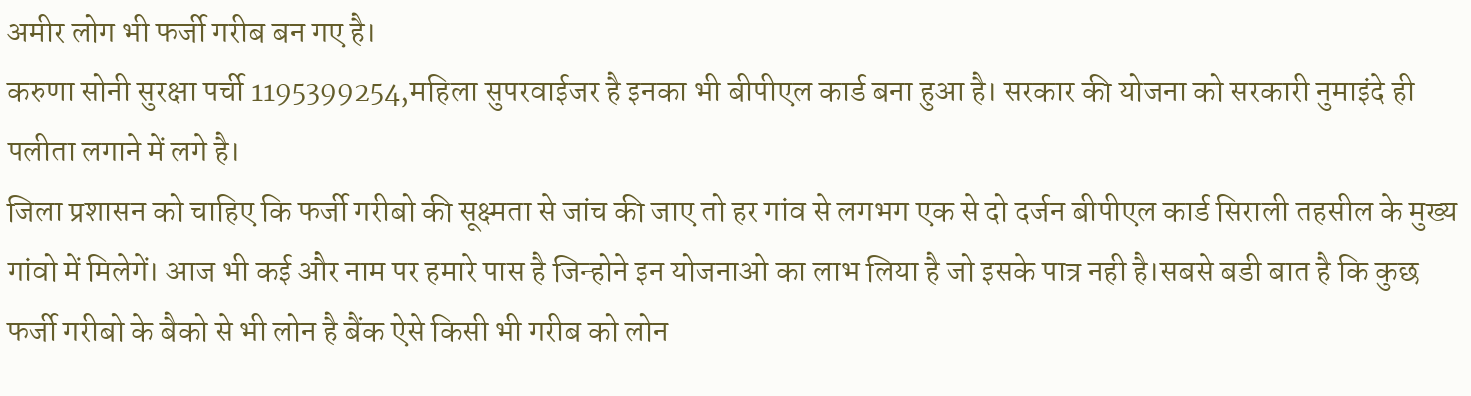अमीर लोग भी फर्जी गरीब बन गए है।
करुणा सोनी सुरक्षा पर्ची 1195399254,महिला सुपरवाईजर है इनका भी बीपीएल कार्ड बना हुआ है। सरकार की योजना को सरकारी नुमाइंदे ही पलीता लगाने में लगे है।
जिला प्रशासन को चाहिए कि फर्जी गरीबो की सूक्ष्मता से जांच की जाए तो हर गांव से लगभग एक से दो दर्जन बीपीएल कार्ड सिराली तहसील के मुख्य गांवो में मिलेगें। आज भी कई और नाम पर हमारे पास है जिन्होने इन योजनाओ का लाभ लिया है जो इसके पात्र नही है।सबसे बडी बात है कि कुछ फर्जी गरीबो के बैको से भी लोन है बैंक ऐसे किसी भी गरीब को लोन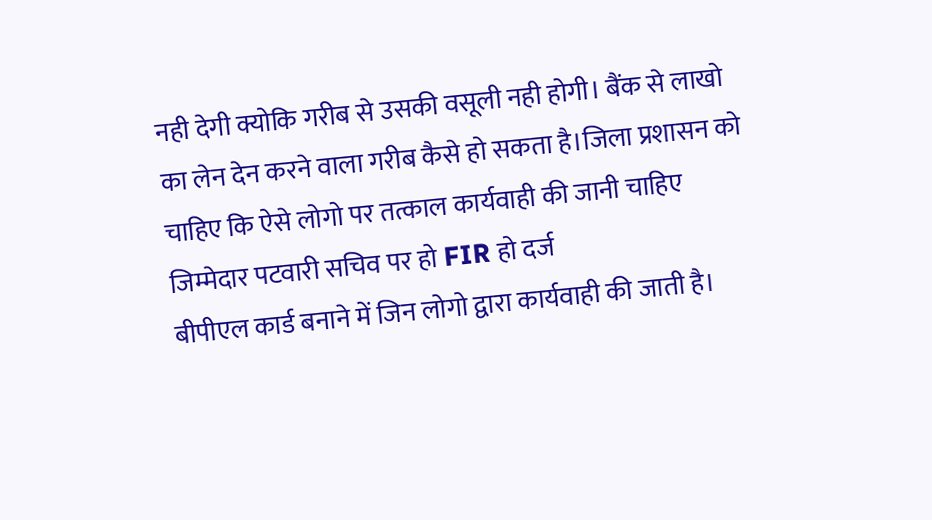नही देगी क्योकि गरीब से उसकी वसूली नही होगी। बैंक से लाखो का लेन देन करने वाला गरीब कैसे हो सकता है।जिला प्रशासन को चाहिए कि ऐसे लोगो पर तत्काल कार्यवाही की जानी चाहिए
जिम्मेदार पटवारी सचिव पर हो FIR हो दर्ज
बीपीएल कार्ड बनाने में जिन लोगो द्वारा कार्यवाही की जाती है।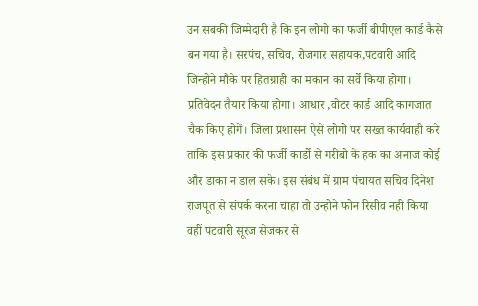उन सबकी जिम्मेदारी है कि इन लोगो का फर्जी बीपीएल कार्ड कैसे बन गया है। सरपंच, सचिव, रोजगार सहायक,पटवारी आदि जिन्होने मौके पर हितग्राही का मकान का सर्वे किया होगा। प्रतिवेदन तैयार किया होगा। आधार ,वोटर कार्ड आदि कागजात चैक किए होगें। जिला प्रशासन ऐसे लोगो पर सख्त कार्यवाही करे ताकि इस प्रकार की फर्जी कार्डो से गरीबो के हक का अनाज कोई और डाका न डाल सके। इस संबंध में ग्राम पंचायत सचिव दिनेश राजपूत से संपर्क करना चाहा तो उन्होने फोन रिसीव नही किया वहीं पटवारी सूरज सेजकर से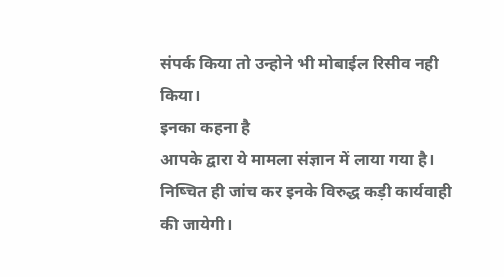संपर्क किया तो उन्होने भी मोबाईल रिसीव नही किया।
इनका कहना है
आपके द्वारा ये मामला संज्ञान में लाया गया है। निष्चित ही जांच कर इनके विरुद्ध कड़ी कार्यवाही की जायेगी।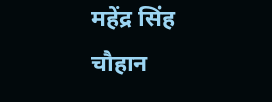महेंद्र सिंह चौहान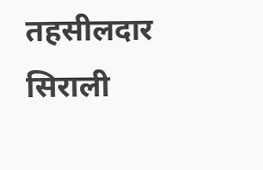तहसीलदार सिराली